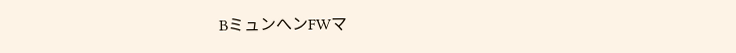BミュンへンFWマ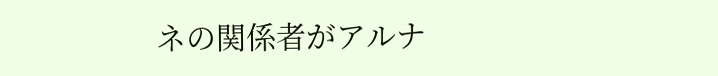ネの関係者がアルナ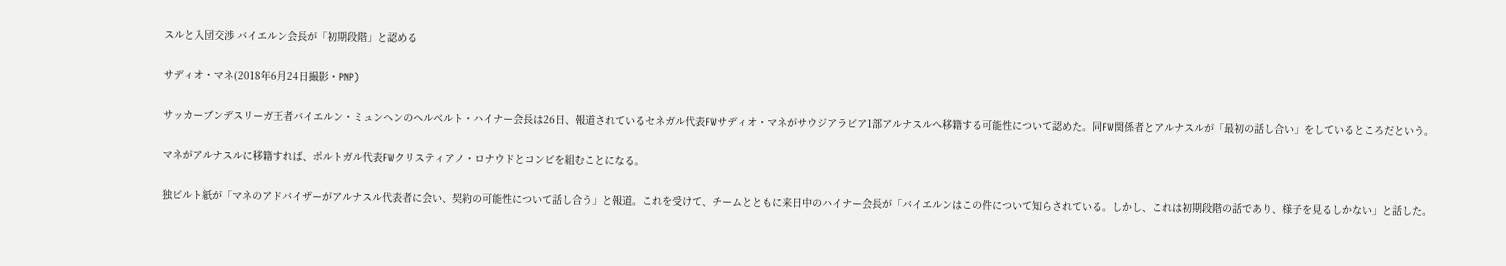スルと入団交渉 バイエルン会長が「初期段階」と認める

サディオ・マネ(2018年6月24日撮影・PNP)

サッカーブンデスリーガ王者バイエルン・ミュンヘンのヘルベルト・ハイナー会長は26日、報道されているセネガル代表FWサディオ・マネがサウジアラビア1部アルナスルへ移籍する可能性について認めた。同FW関係者とアルナスルが「最初の話し合い」をしているところだという。

マネがアルナスルに移籍すれば、ポルトガル代表FWクリスティアノ・ロナウドとコンビを組むことになる。

独ビルト紙が「マネのアドバイザーがアルナスル代表者に会い、契約の可能性について話し合う」と報道。これを受けて、チームとともに来日中のハイナー会長が「バイエルンはこの件について知らされている。しかし、これは初期段階の話であり、様子を見るしかない」と話した。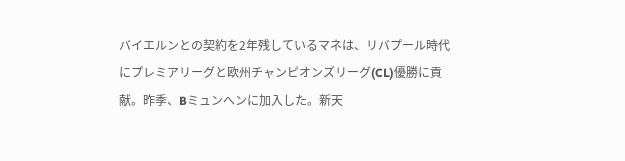バイエルンとの契約を2年残しているマネは、リバプール時代にプレミアリーグと欧州チャンピオンズリーグ(CL)優勝に貢献。昨季、Bミュンへンに加入した。新天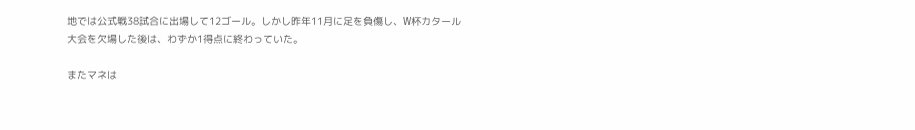地では公式戦38試合に出場して12ゴール。しかし昨年11月に足を負傷し、W杯カタール大会を欠場した後は、わずか1得点に終わっていた。

またマネは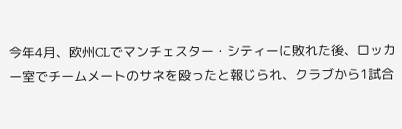今年4月、欧州CLでマンチェスター・シティーに敗れた後、ロッカー室でチームメートのサネを殴ったと報じられ、クラブから1試合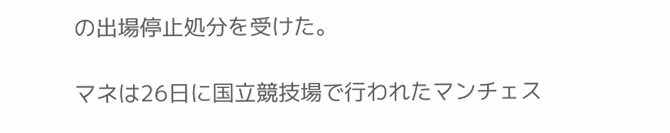の出場停止処分を受けた。

マネは26日に国立競技場で行われたマンチェス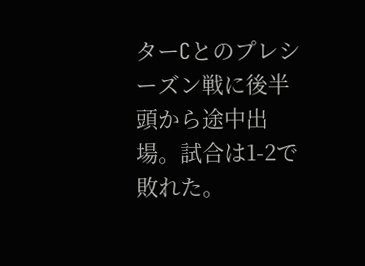ターCとのプレシーズン戦に後半頭から途中出場。試合は1-2で敗れた。